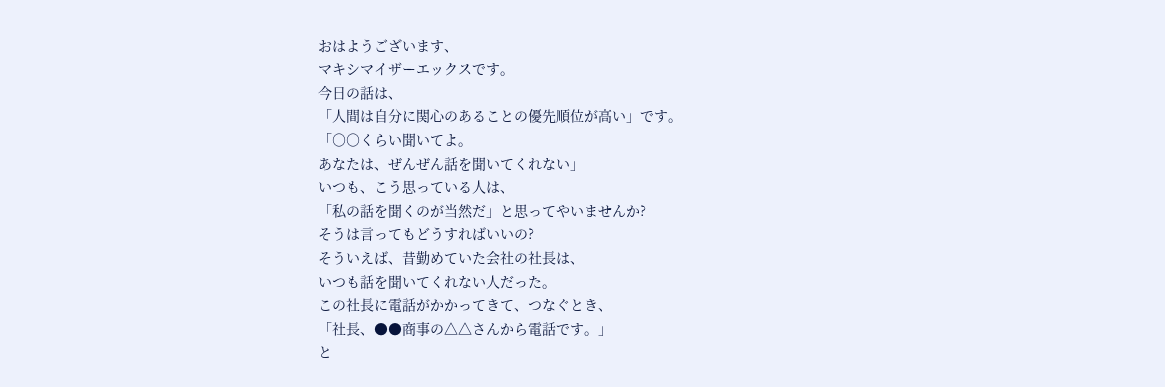おはようございます、
マキシマイザーエックスです。
今日の話は、
「人間は自分に関心のあることの優先順位が高い」です。
「○○くらい聞いてよ。
あなたは、ぜんぜん話を聞いてくれない」
いつも、こう思っている人は、
「私の話を聞くのが当然だ」と思ってやいませんか?
そうは言ってもどうすればいいの?
そういえば、昔勤めていた会社の社長は、
いつも話を聞いてくれない人だった。
この社長に電話がかかってきて、つなぐとき、
「社長、●●商事の△△さんから電話です。」
と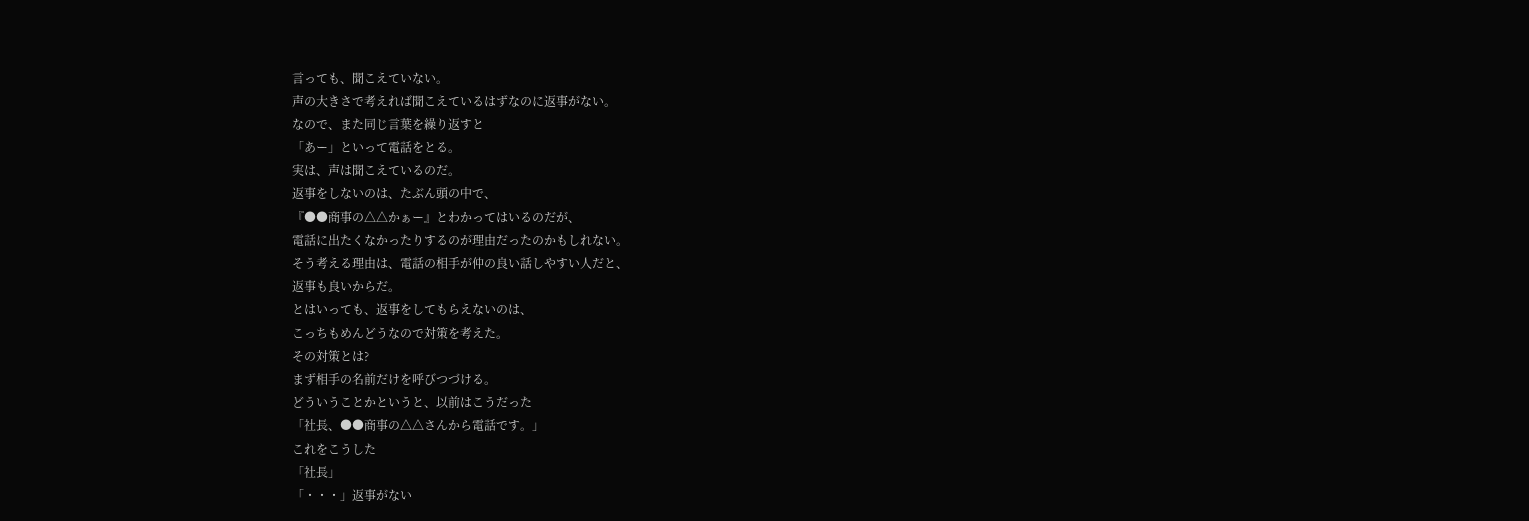言っても、聞こえていない。
声の大きさで考えれば聞こえているはずなのに返事がない。
なので、また同じ言葉を繰り返すと
「あー」といって電話をとる。
実は、声は聞こえているのだ。
返事をしないのは、たぶん頭の中で、
『●●商事の△△かぁー』とわかってはいるのだが、
電話に出たくなかったりするのが理由だったのかもしれない。
そう考える理由は、電話の相手が仲の良い話しやすい人だと、
返事も良いからだ。
とはいっても、返事をしてもらえないのは、
こっちもめんどうなので対策を考えた。
その対策とは?
まず相手の名前だけを呼びつづける。
どういうことかというと、以前はこうだった
「社長、●●商事の△△さんから電話です。」
これをこうした
「社長」
「・・・」返事がない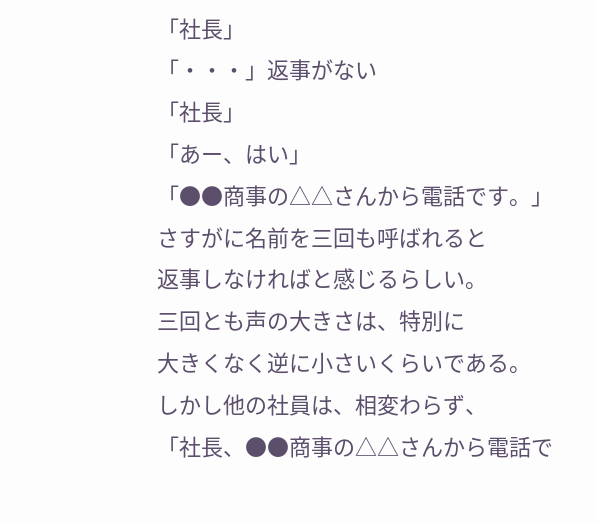「社長」
「・・・」返事がない
「社長」
「あー、はい」
「●●商事の△△さんから電話です。」
さすがに名前を三回も呼ばれると
返事しなければと感じるらしい。
三回とも声の大きさは、特別に
大きくなく逆に小さいくらいである。
しかし他の社員は、相変わらず、
「社長、●●商事の△△さんから電話で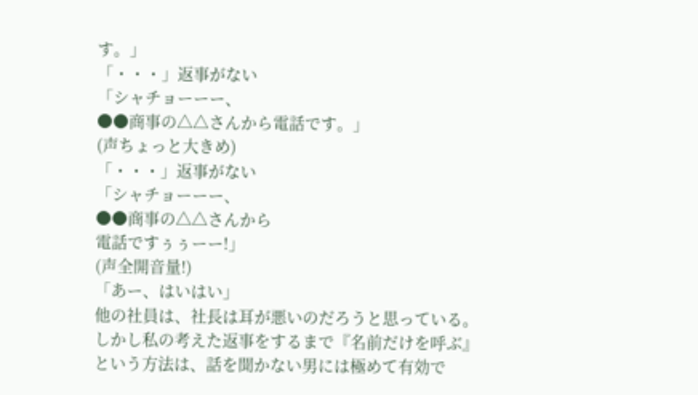す。」
「・・・」返事がない
「シャチョーーー、
●●商事の△△さんから電話です。」
(声ちょっと大きめ)
「・・・」返事がない
「シャチョーーー、
●●商事の△△さんから
電話ですぅぅーー!」
(声全開音量!)
「あー、はいはい」
他の社員は、社長は耳が悪いのだろうと思っている。
しかし私の考えた返事をするまで『名前だけを呼ぶ』
という方法は、話を聞かない男には極めて有効で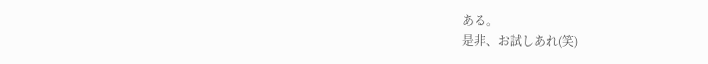ある。
是非、お試しあれ(笑)